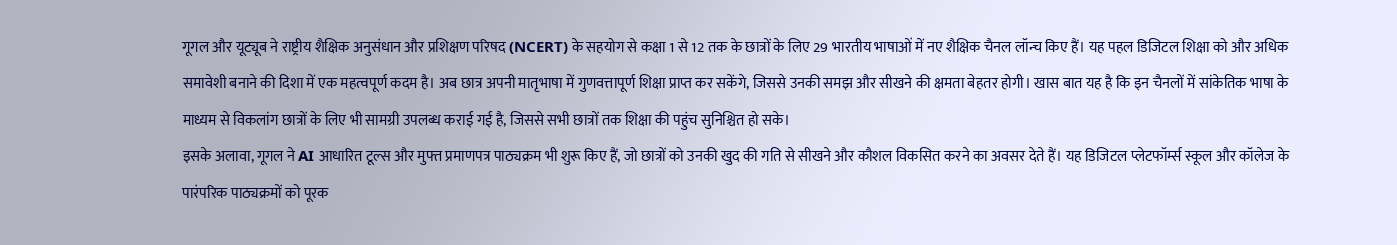गूगल और यूट्यूब ने राष्ट्रीय शैक्षिक अनुसंधान और प्रशिक्षण परिषद (NCERT) के सहयोग से कक्षा 1 से 12 तक के छात्रों के लिए 29 भारतीय भाषाओं में नए शैक्षिक चैनल लॉन्च किए हैं। यह पहल डिजिटल शिक्षा को और अधिक समावेशी बनाने की दिशा में एक महत्वपूर्ण कदम है। अब छात्र अपनी मातृभाषा में गुणवत्तापूर्ण शिक्षा प्राप्त कर सकेंगे, जिससे उनकी समझ और सीखने की क्षमता बेहतर होगी। खास बात यह है कि इन चैनलों में सांकेतिक भाषा के माध्यम से विकलांग छात्रों के लिए भी सामग्री उपलब्ध कराई गई है, जिससे सभी छात्रों तक शिक्षा की पहुंच सुनिश्चित हो सके।
इसके अलावा, गूगल ने AI आधारित टूल्स और मुफ्त प्रमाणपत्र पाठ्यक्रम भी शुरू किए हैं, जो छात्रों को उनकी खुद की गति से सीखने और कौशल विकसित करने का अवसर देते हैं। यह डिजिटल प्लेटफॉर्म्स स्कूल और कॉलेज के पारंपरिक पाठ्यक्रमों को पूरक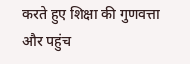करते हुए शिक्षा की गुणवत्ता और पहुंच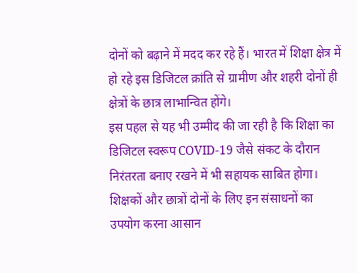दोनों को बढ़ाने में मदद कर रहे हैं। भारत में शिक्षा क्षेत्र में हो रहे इस डिजिटल क्रांति से ग्रामीण और शहरी दोनों ही क्षेत्रों के छात्र लाभान्वित होंगे।
इस पहल से यह भी उम्मीद की जा रही है कि शिक्षा का डिजिटल स्वरूप COVID-19 जैसे संकट के दौरान निरंतरता बनाए रखने में भी सहायक साबित होगा। शिक्षकों और छात्रों दोनों के लिए इन संसाधनों का उपयोग करना आसान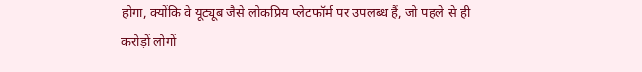होगा, क्योंकि वे यूट्यूब जैसे लोकप्रिय प्लेटफॉर्म पर उपलब्ध हैं, जो पहले से ही करोड़ों लोगों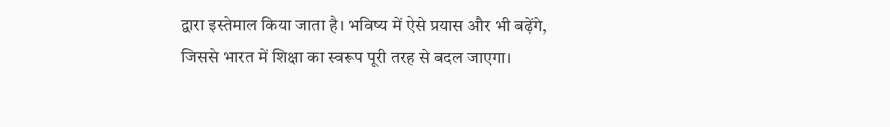द्वारा इस्तेमाल किया जाता है। भविष्य में ऐसे प्रयास और भी बढ़ेंगे, जिससे भारत में शिक्षा का स्वरूप पूरी तरह से बदल जाएगा।